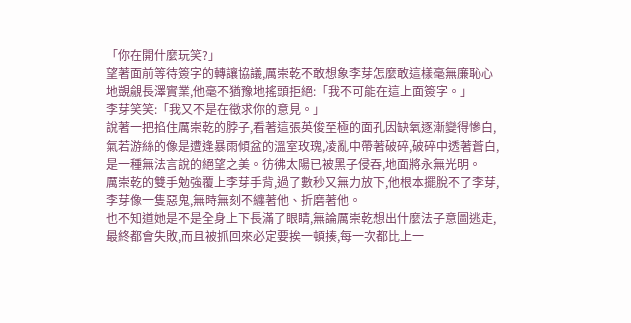「你在開什麼玩笑?」
望著面前等待簽字的轉讓協議,厲崇乾不敢想象李芽怎麼敢這樣毫無廉恥心地覬覦長澤實業,他毫不猶豫地搖頭拒絕:「我不可能在這上面簽字。」
李芽笑笑:「我又不是在徵求你的意見。」
說著一把掐住厲崇乾的脖子,看著這張英俊至極的面孔因缺氧逐漸變得慘白,氣若游絲的像是遭逢暴雨傾盆的溫室玫瑰,凌亂中帶著破碎,破碎中透著蒼白,是一種無法言說的絕望之美。彷彿太陽已被黑子侵吞,地面將永無光明。
厲崇乾的雙手勉強覆上李芽手背,過了數秒又無力放下,他根本擺脫不了李芽,李芽像一隻惡鬼,無時無刻不纏著他、折磨著他。
也不知道她是不是全身上下長滿了眼睛,無論厲崇乾想出什麼法子意圖逃走,最終都會失敗,而且被抓回來必定要挨一頓揍,每一次都比上一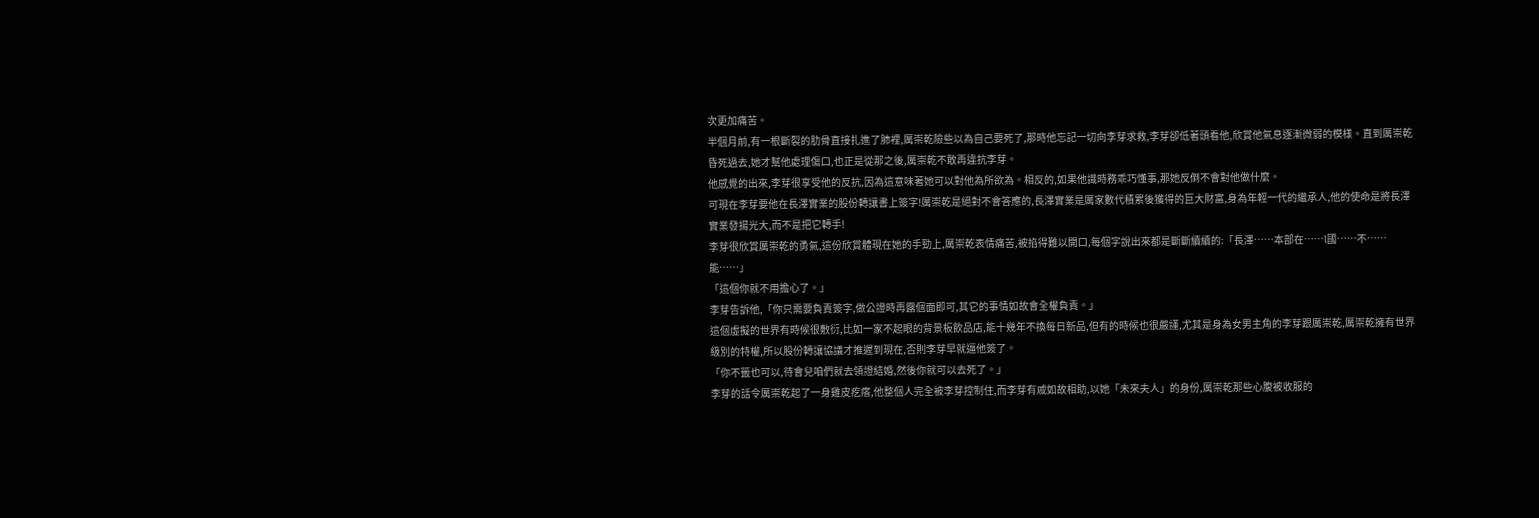次更加痛苦。
半個月前,有一根斷裂的肋骨直接扎進了肺裡,厲崇乾險些以為自己要死了,那時他忘記一切向李芽求救,李芽卻低著頭看他,欣賞他氣息逐漸微弱的模樣。直到厲崇乾昏死過去,她才幫他處理傷口,也正是從那之後,厲崇乾不敢再違抗李芽。
他感覺的出來,李芽很享受他的反抗,因為這意味著她可以對他為所欲為。相反的,如果他識時務乖巧懂事,那她反倒不會對他做什麼。
可現在李芽要他在長澤實業的股份轉讓書上簽字!厲崇乾是絕對不會答應的,長澤實業是厲家數代積累後獲得的巨大財富,身為年輕一代的繼承人,他的使命是將長澤實業發揚光大,而不是把它轉手!
李芽很欣賞厲崇乾的勇氣,這份欣賞體現在她的手勁上,厲崇乾表情痛苦,被掐得難以開口,每個字說出來都是斷斷續續的:「長澤……本部在……l國……不……能……」
「這個你就不用擔心了。」
李芽告訴他,「你只需要負責簽字,做公證時再露個面即可,其它的事情如故會全權負責。」
這個虛擬的世界有時候很敷衍,比如一家不起眼的背景板飲品店,能十幾年不換每日新品,但有的時候也很嚴謹,尤其是身為女男主角的李芽跟厲崇乾,厲崇乾擁有世界級別的特權,所以股份轉讓協議才推遲到現在,否則李芽早就逼他簽了。
「你不籤也可以,待會兒咱們就去領證結婚,然後你就可以去死了。」
李芽的話令厲崇乾起了一身雞皮疙瘩,他整個人完全被李芽控制住,而李芽有戚如故相助,以她「未來夫人」的身份,厲崇乾那些心腹被收服的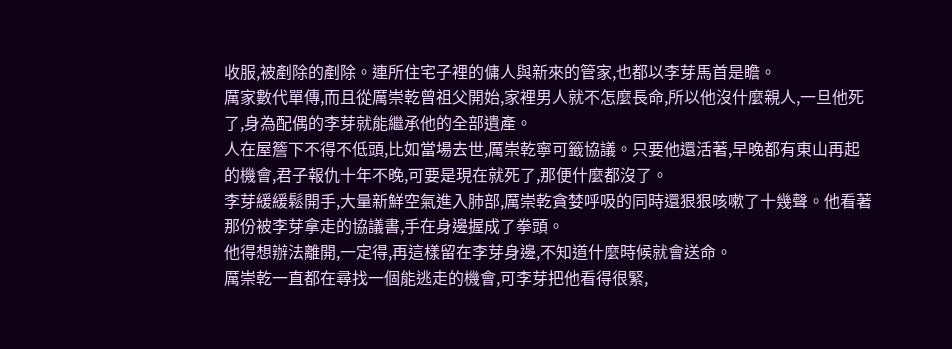收服,被剷除的剷除。連所住宅子裡的傭人與新來的管家,也都以李芽馬首是瞻。
厲家數代單傳,而且從厲崇乾曾祖父開始,家裡男人就不怎麼長命,所以他沒什麼親人,一旦他死了,身為配偶的李芽就能繼承他的全部遺產。
人在屋簷下不得不低頭,比如當場去世,厲崇乾寧可籤協議。只要他還活著,早晚都有東山再起的機會,君子報仇十年不晚,可要是現在就死了,那便什麼都沒了。
李芽緩緩鬆開手,大量新鮮空氣進入肺部,厲崇乾貪婪呼吸的同時還狠狠咳嗽了十幾聲。他看著那份被李芽拿走的協議書,手在身邊握成了拳頭。
他得想辦法離開,一定得,再這樣留在李芽身邊,不知道什麼時候就會送命。
厲崇乾一直都在尋找一個能逃走的機會,可李芽把他看得很緊,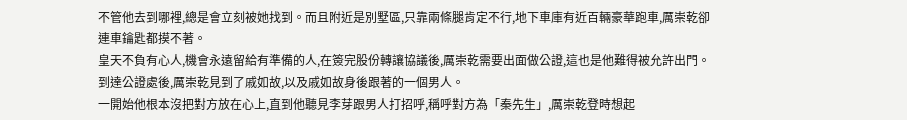不管他去到哪裡,總是會立刻被她找到。而且附近是別墅區,只靠兩條腿肯定不行,地下車庫有近百輛豪華跑車,厲崇乾卻連車鑰匙都摸不著。
皇天不負有心人,機會永遠留給有準備的人,在簽完股份轉讓協議後,厲崇乾需要出面做公證,這也是他難得被允許出門。
到達公證處後,厲崇乾見到了戚如故,以及戚如故身後跟著的一個男人。
一開始他根本沒把對方放在心上,直到他聽見李芽跟男人打招呼,稱呼對方為「秦先生」,厲崇乾登時想起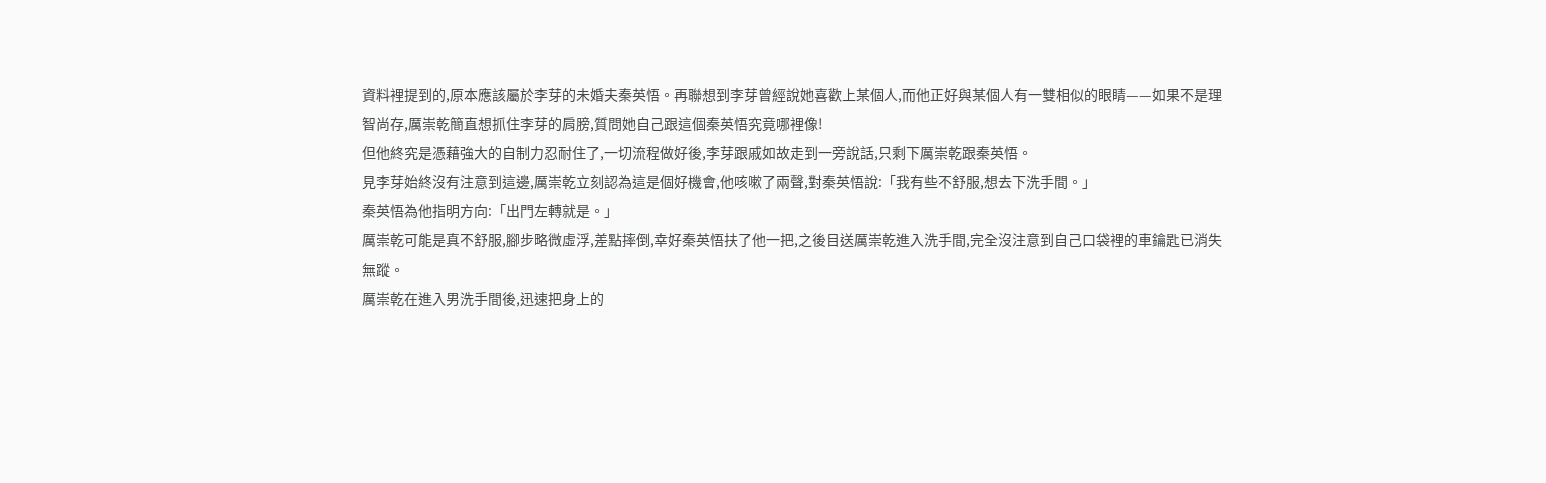資料裡提到的,原本應該屬於李芽的未婚夫秦英悟。再聯想到李芽曾經說她喜歡上某個人,而他正好與某個人有一雙相似的眼睛——如果不是理智尚存,厲崇乾簡直想抓住李芽的肩膀,質問她自己跟這個秦英悟究竟哪裡像!
但他終究是憑藉強大的自制力忍耐住了,一切流程做好後,李芽跟戚如故走到一旁說話,只剩下厲崇乾跟秦英悟。
見李芽始終沒有注意到這邊,厲崇乾立刻認為這是個好機會,他咳嗽了兩聲,對秦英悟說:「我有些不舒服,想去下洗手間。」
秦英悟為他指明方向:「出門左轉就是。」
厲崇乾可能是真不舒服,腳步略微虛浮,差點摔倒,幸好秦英悟扶了他一把,之後目送厲崇乾進入洗手間,完全沒注意到自己口袋裡的車鑰匙已消失無蹤。
厲崇乾在進入男洗手間後,迅速把身上的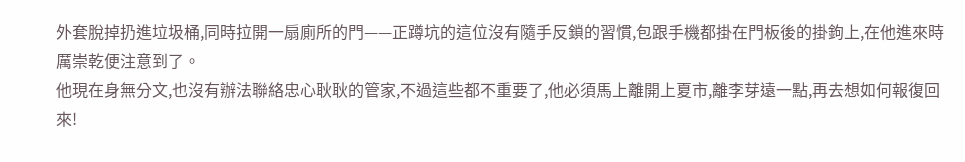外套脫掉扔進垃圾桶,同時拉開一扇廁所的門——正蹲坑的這位沒有隨手反鎖的習慣,包跟手機都掛在門板後的掛鉤上,在他進來時厲崇乾便注意到了。
他現在身無分文,也沒有辦法聯絡忠心耿耿的管家,不過這些都不重要了,他必須馬上離開上夏市,離李芽遠一點,再去想如何報復回來!